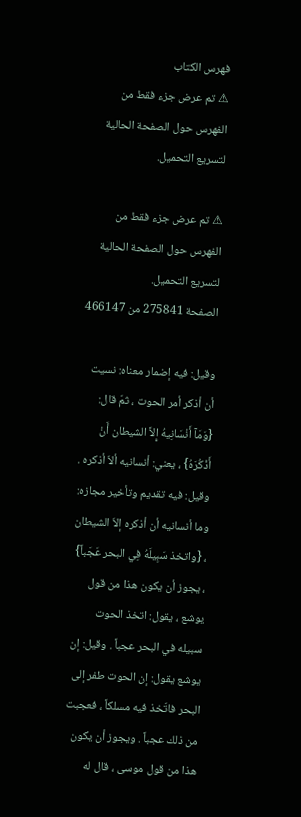فهرس الكتاب
⚠ تم عرض جزء فقط من الفهرس حول الصفحة الحالية لتسريع التحميل.

⚠ تم عرض جزء فقط من الفهرس حول الصفحة الحالية لتسريع التحميل.
الصفحة 275841 من 466147

وقيل: فيه إضمار معناه: نسيت أن أذكر أمر الحوت ، ثمّ قال: {وَمَآ أَنْسَانِيهُ إِلاَّ الشيطان أَنْ أَذْكُرَهُ} ، يعني: أنسانيه ألاّ أذكره . وقيل: فيه تقديم وتأخير مجازه: وما أنسانيه أن أذكره إلاّ الشيطان ، {واتخذ سَبِيلَهُ فِي البحر عَجَباً} ، يجوز أن يكون هذا من قول يوشع ، يقول: اتخذ الحوت سبيله في البحر عجباً . وقيل: إن يوشع يقول: إن الحوت طفر إلى البحر فاتّخذ فيه مسلكاً ، فعجبت من ذلك عجباً . ويجوز أن يكون هذا من قول موسى ، قال له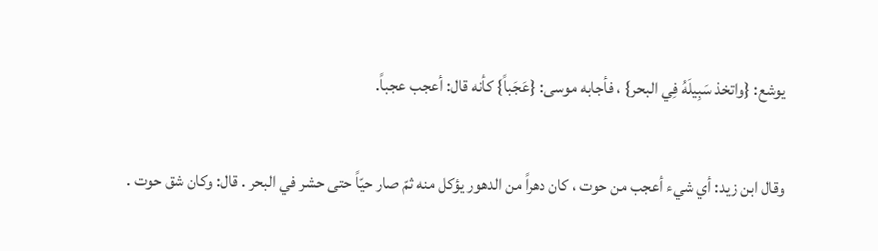يوشع: {واتخذ سَبِيلَهُ فِي البحر} ، فأجابه موسى: {عَجَباً} كأنه قال: أعجب عجباً.

وقال ابن زيد: أي شيء أعجب من حوت ، كان دهراً من الدهور يؤكل منه ثمّ صار حيّاً حتى حشر في البحر . قال: وكان شق حوت .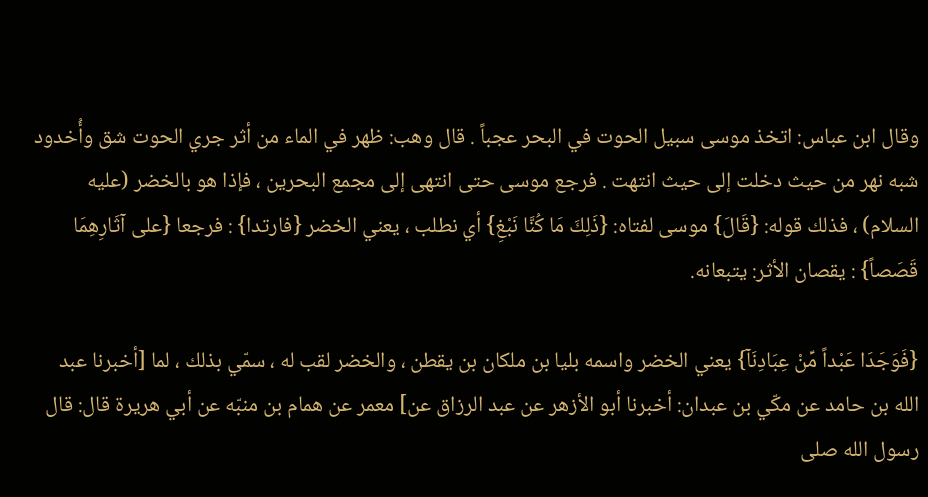وقال ابن عباس: اتخذ موسى سبيل الحوت في البحر عجباً . قال وهب: ظهر في الماء من أثر جري الحوت شق وأُخدود شبه نهر من حيث دخلت إلى حيث انتهت . فرجع موسى حتى انتهى إلى مجمع البحرين ، فإذا هو بالخضر (عليه السلام) ، فذلك قوله: {قَالَ} موسى لفتاه: {ذَلِكَ مَا كُنَّا نَبْغِ} أي نطلب ، يعني الخضر {فارتدا} : فرجعا {على آثَارِهِمَا قَصَصاً} : يقصان الأثر: يتبعانه.

{فَوَجَدَا عَبْداً مِّنْ عِبَادِنَآ} يعني الخضر واسمه بليا بن ملكان بن يقطن ، والخضر لقب له ، سمّي بذلك ، لما [أخبرنا عبد الله بن حامد عن مكّي بن عبدان: أخبرنا أبو الأزهر عن عبد الرزاق عن] معمر عن همام بن منبّه عن أبي هريرة قال: قال رسول الله صلى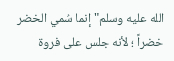الله عليه وسلم"إنما سُمي الخضر خضراً ؛ لأنه جلس على فروة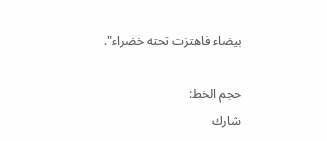بيضاء فاهتزت تحته خضراء".

حجم الخط:
شارك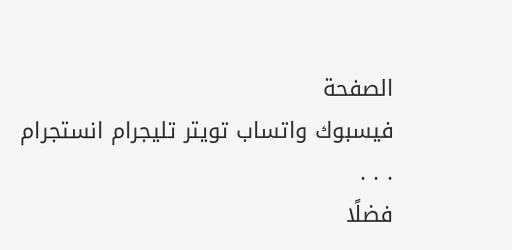الصفحة
فيسبوك واتساب تويتر تليجرام انستجرام
. . .
فضلًا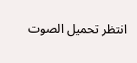انتظر تحميل الصوت